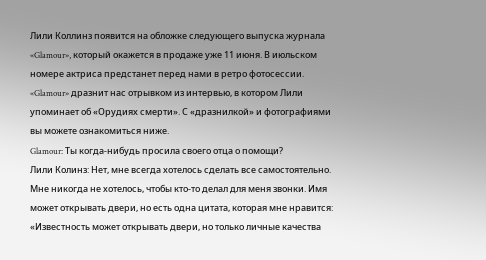Лили Коллинз появится на обложке следующего выпуска журнала «Glamour», который окажется в продаже уже 11 июня. В июльском номере актриса предстанет перед нами в ретро фотосессии. «Glamour» дразнит нас отрывком из интервью, в котором Лили упоминает об «Орудиях смерти». С «дразнилкой» и фотографиями вы можете ознакомиться ниже.
Glamour: Ты когда-нибудь просила своего отца о помощи?
Лили Колинз: Нет, мне всегда хотелось сделать все самостоятельно. Мне никогда не хотелось, чтобы кто-то делал для меня звонки. Имя может открывать двери, но есть одна цитата, которая мне нравится: «Известность может открывать двери, но только личные качества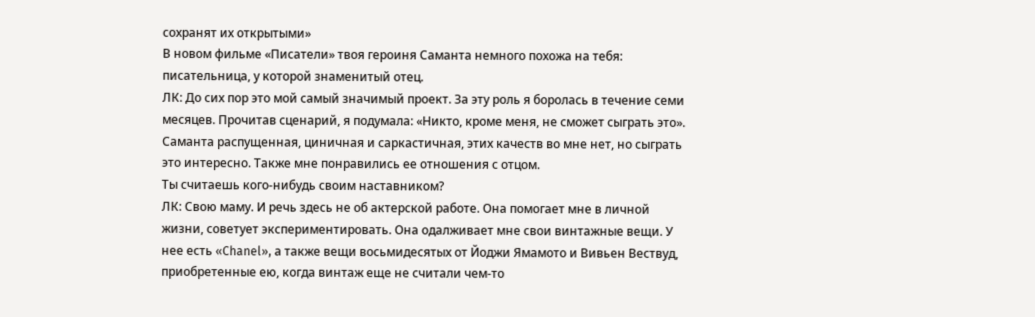сохранят их открытыми»
В новом фильме «Писатели» твоя героиня Саманта немного похожа на тебя: писательница, у которой знаменитый отец.
ЛК: До сих пор это мой самый значимый проект. За эту роль я боролась в течение семи месяцев. Прочитав сценарий, я подумала: «Никто, кроме меня, не сможет сыграть это». Саманта распущенная, циничная и саркастичная, этих качеств во мне нет, но сыграть это интересно. Также мне понравились ее отношения с отцом.
Ты считаешь кого-нибудь своим наставником?
ЛК: Свою маму. И речь здесь не об актерской работе. Она помогает мне в личной жизни, советует экспериментировать. Она одалживает мне свои винтажные вещи. У нее есть «Chanel», а также вещи восьмидесятых от Йоджи Ямамото и Вивьен Вествуд, приобретенные ею, когда винтаж еще не считали чем-то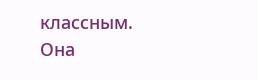классным. Она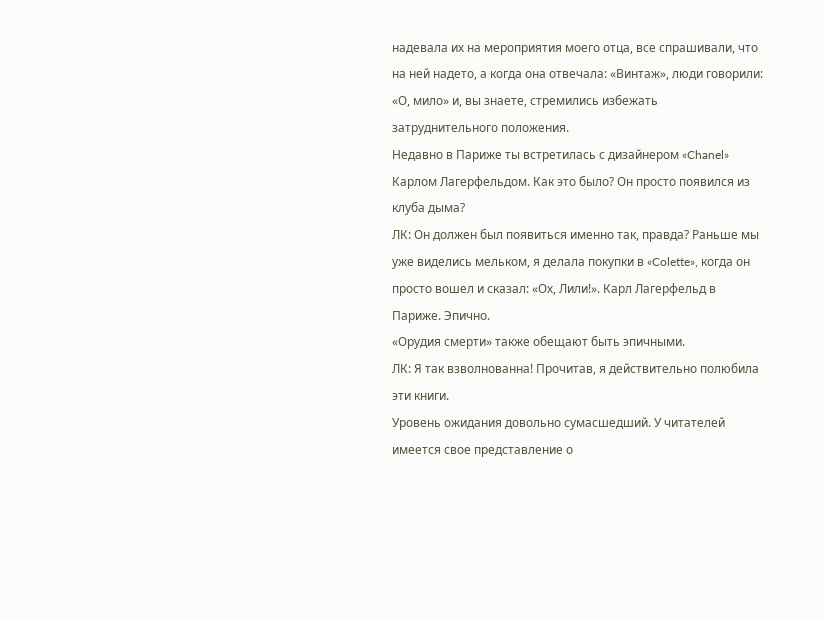надевала их на мероприятия моего отца, все спрашивали, что на ней надето, а когда она отвечала: «Винтаж», люди говорили: «О, мило» и, вы знаете, стремились избежать затруднительного положения.
Недавно в Париже ты встретилась с дизайнером «Chanel» Карлом Лагерфельдом. Как это было? Он просто появился из клуба дыма?
ЛК: Он должен был появиться именно так, правда? Раньше мы уже виделись мельком, я делала покупки в «Colette», когда он просто вошел и сказал: «Ох, Лили!». Карл Лагерфельд в Париже. Эпично.
«Орудия смерти» также обещают быть эпичными.
ЛК: Я так взволнованна! Прочитав, я действительно полюбила эти книги.
Уровень ожидания довольно сумасшедший. У читателей имеется свое представление о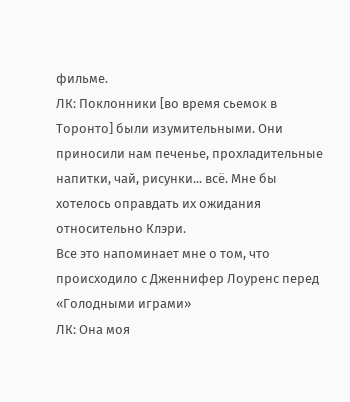фильме.
ЛК: Поклонники [во время сьемок в Торонто] были изумительными. Они приносили нам печенье, прохладительные напитки, чай, рисунки... всё. Мне бы хотелось оправдать их ожидания относительно Клэри.
Все это напоминает мне о том, что происходило с Дженнифер Лоуренс перед «Голодными играми»
ЛК: Она моя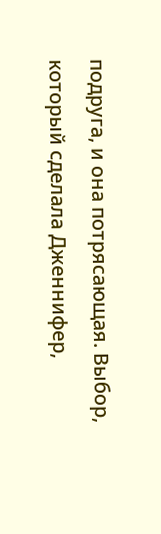подруга, и она потрясающая. Выбор, который сделала Дженнифер,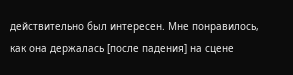действительно был интересен. Мне понравилось, как она держалась [после падения] на сцене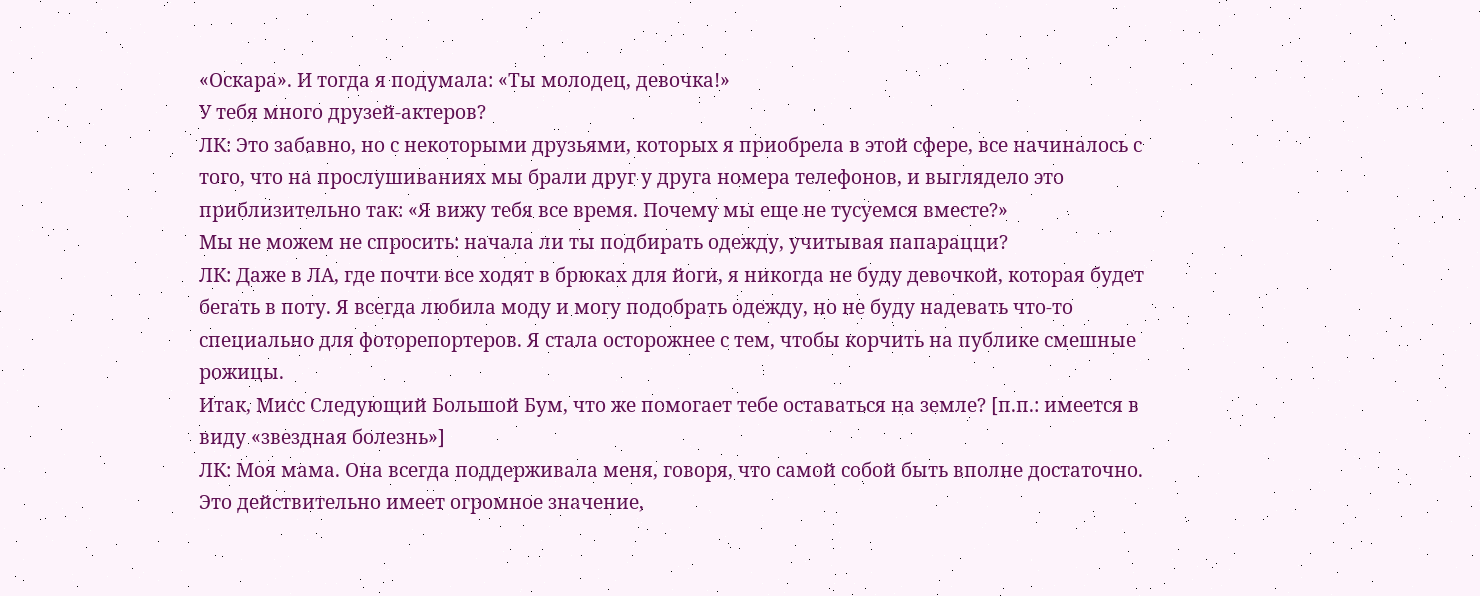«Оскара». И тогда я подумала: «Ты молодец, девочка!»
У тебя много друзей-актеров?
ЛК: Это забавно, но с некоторыми друзьями, которых я приобрела в этой сфере, все начиналось с того, что на прослушиваниях мы брали друг у друга номера телефонов, и выглядело это приблизительно так: «Я вижу тебя все время. Почему мы еще не тусуемся вместе?»
Мы не можем не спросить: начала ли ты подбирать одежду, учитывая папарацци?
ЛК: Даже в ЛА, где почти все ходят в брюках для йоги, я никогда не буду девочкой, которая будет бегать в поту. Я всегда любила моду и могу подобрать одежду, но не буду надевать что-то специально для фоторепортеров. Я стала осторожнее с тем, чтобы корчить на публике смешные рожицы.
Итак, Мисс Следующий Большой Бум, что же помогает тебе оставаться на земле? [п.п.: имеется в виду «звездная болезнь»]
ЛК: Моя мама. Она всегда поддерживала меня, говоря, что самой собой быть вполне достаточно. Это действительно имеет огромное значение,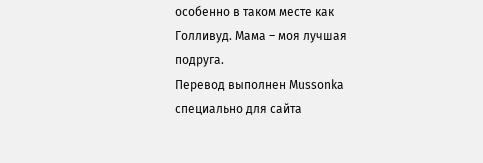особенно в таком месте как Голливуд. Мама – моя лучшая подруга.
Перевод выполнен Mussonka специально для сайта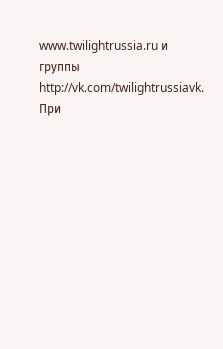www.twilightrussia.ru и группы http://vk.com/twilightrussiavk. При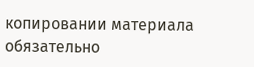копировании материала обязательно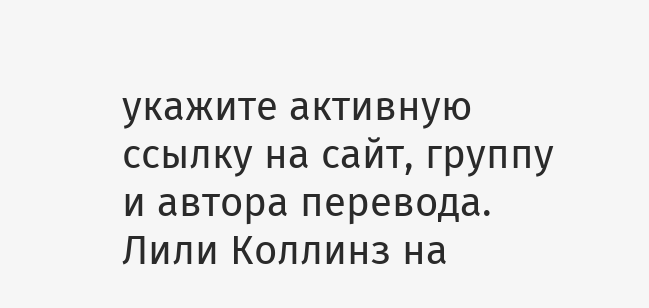укажите активную ссылку на сайт, группу и автора перевода.
Лили Коллинз на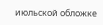июльской обложке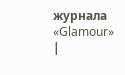журнала «Glamour»
|